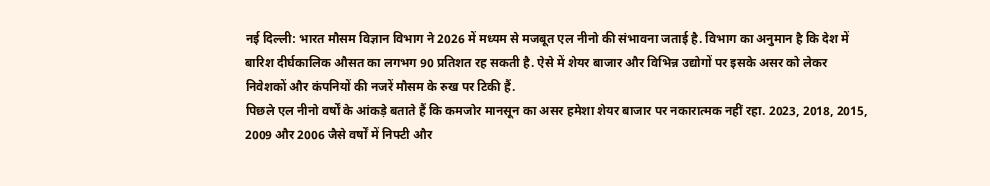नई दिल्ली: भारत मौसम विज्ञान विभाग ने 2026 में मध्यम से मजबूत एल नीनो की संभावना जताई है. विभाग का अनुमान है कि देश में बारिश दीर्घकालिक औसत का लगभग 90 प्रतिशत रह सकती है. ऐसे में शेयर बाजार और विभिन्न उद्योगों पर इसके असर को लेकर निवेशकों और कंपनियों की नजरें मौसम के रुख पर टिकी हैं.
पिछले एल नीनो वर्षों के आंकड़े बताते हैं कि कमजोर मानसून का असर हमेशा शेयर बाजार पर नकारात्मक नहीं रहा. 2023, 2018, 2015, 2009 और 2006 जैसे वर्षों में निफ्टी और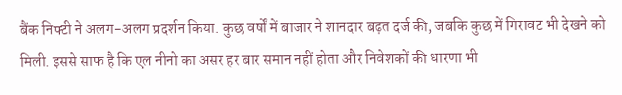बैंक निफ्टी ने अलग-अलग प्रदर्शन किया. कुछ वर्षों में बाजार ने शानदार बढ़त दर्ज की, जबकि कुछ में गिरावट भी देखने को मिली. इससे साफ है कि एल नीनो का असर हर बार समान नहीं होता और निवेशकों की धारणा भी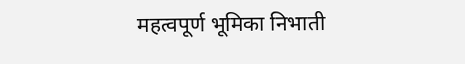महत्वपूर्ण भूमिका निभाती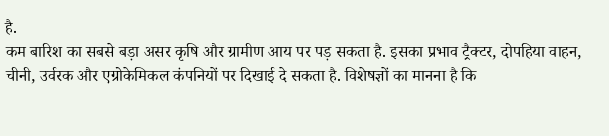है.
कम बारिश का सबसे बड़ा असर कृषि और ग्रामीण आय पर पड़ सकता है. इसका प्रभाव ट्रैक्टर, दोपहिया वाहन, चीनी, उर्वरक और एग्रोकेमिकल कंपनियों पर दिखाई दे सकता है. विशेषज्ञों का मानना है कि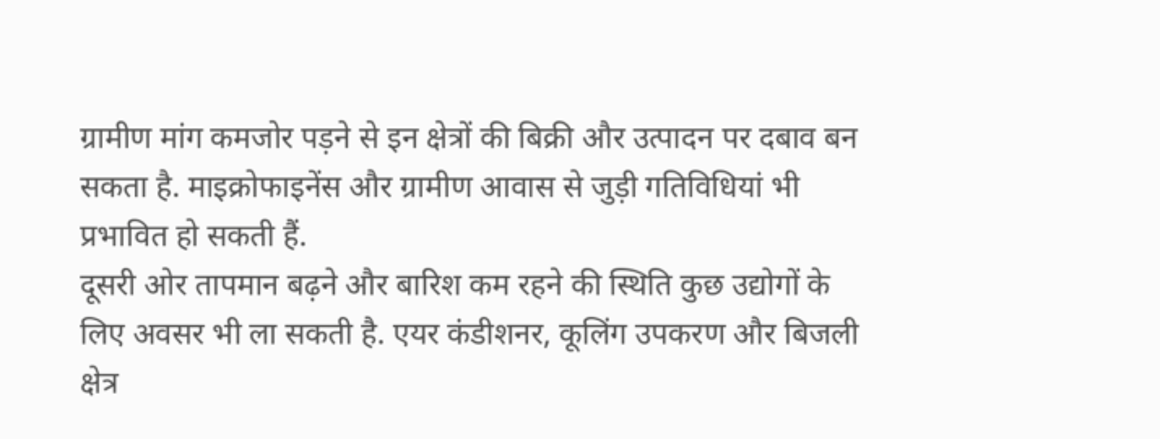ग्रामीण मांग कमजोर पड़ने से इन क्षेत्रों की बिक्री और उत्पादन पर दबाव बन सकता है. माइक्रोफाइनेंस और ग्रामीण आवास से जुड़ी गतिविधियां भी प्रभावित हो सकती हैं.
दूसरी ओर तापमान बढ़ने और बारिश कम रहने की स्थिति कुछ उद्योगों के लिए अवसर भी ला सकती है. एयर कंडीशनर, कूलिंग उपकरण और बिजली क्षेत्र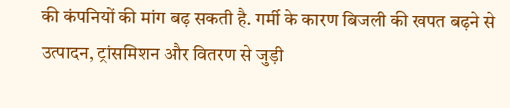की कंपनियों की मांग बढ़ सकती है. गर्मी के कारण बिजली की खपत बढ़ने से उत्पादन, ट्रांसमिशन और वितरण से जुड़ी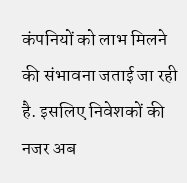कंपनियों को लाभ मिलने की संभावना जताई जा रही है. इसलिए निवेशकों की नजर अब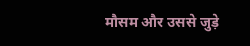मौसम और उससे जुड़े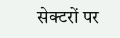सेक्टरों पर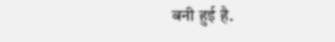बनी हुई है.